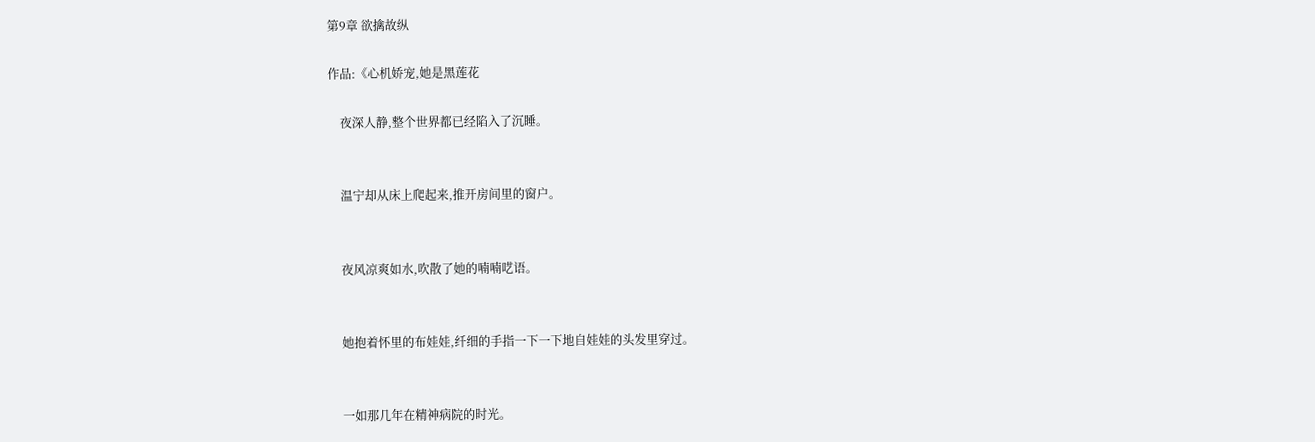第9章 欲擒故纵

作品:《心机娇宠,她是黑莲花

    夜深人静,整个世界都已经陷入了沉睡。


    温宁却从床上爬起来,推开房间里的窗户。


    夜风凉爽如水,吹散了她的喃喃呓语。


    她抱着怀里的布娃娃,纤细的手指一下一下地自娃娃的头发里穿过。


    一如那几年在精神病院的时光。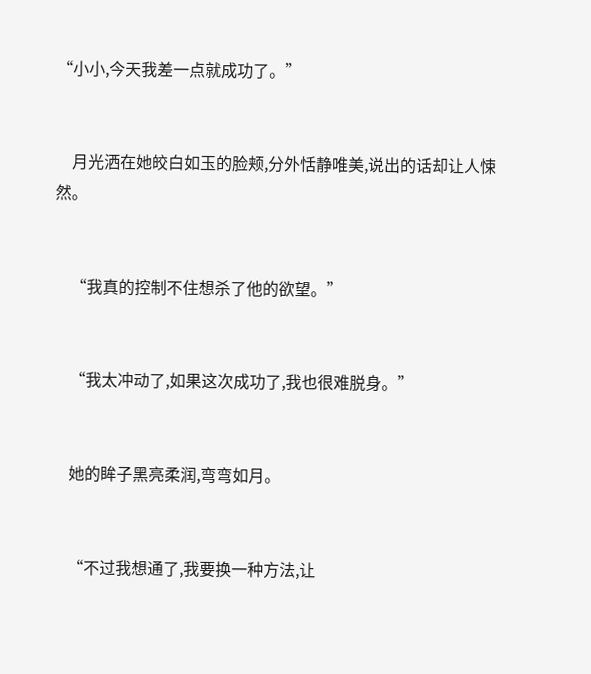“小小,今天我差一点就成功了。”


    月光洒在她皎白如玉的脸颊,分外恬静唯美,说出的话却让人悚然。


    “我真的控制不住想杀了他的欲望。”


    “我太冲动了,如果这次成功了,我也很难脱身。”


    她的眸子黑亮柔润,弯弯如月。


    “不过我想通了,我要换一种方法,让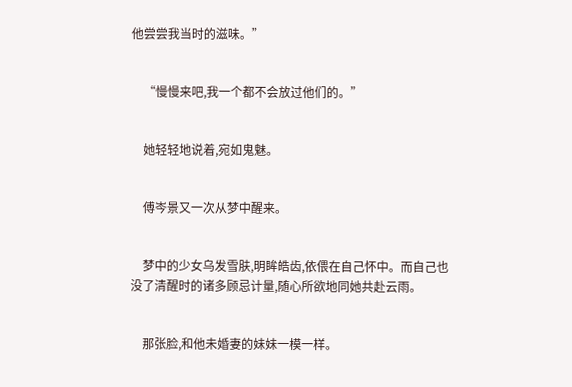他尝尝我当时的滋味。”


    “慢慢来吧,我一个都不会放过他们的。”


    她轻轻地说着,宛如鬼魅。


    傅岑景又一次从梦中醒来。


    梦中的少女乌发雪肤,明眸皓齿,依偎在自己怀中。而自己也没了清醒时的诸多顾忌计量,随心所欲地同她共赴云雨。


    那张脸,和他未婚妻的妹妹一模一样。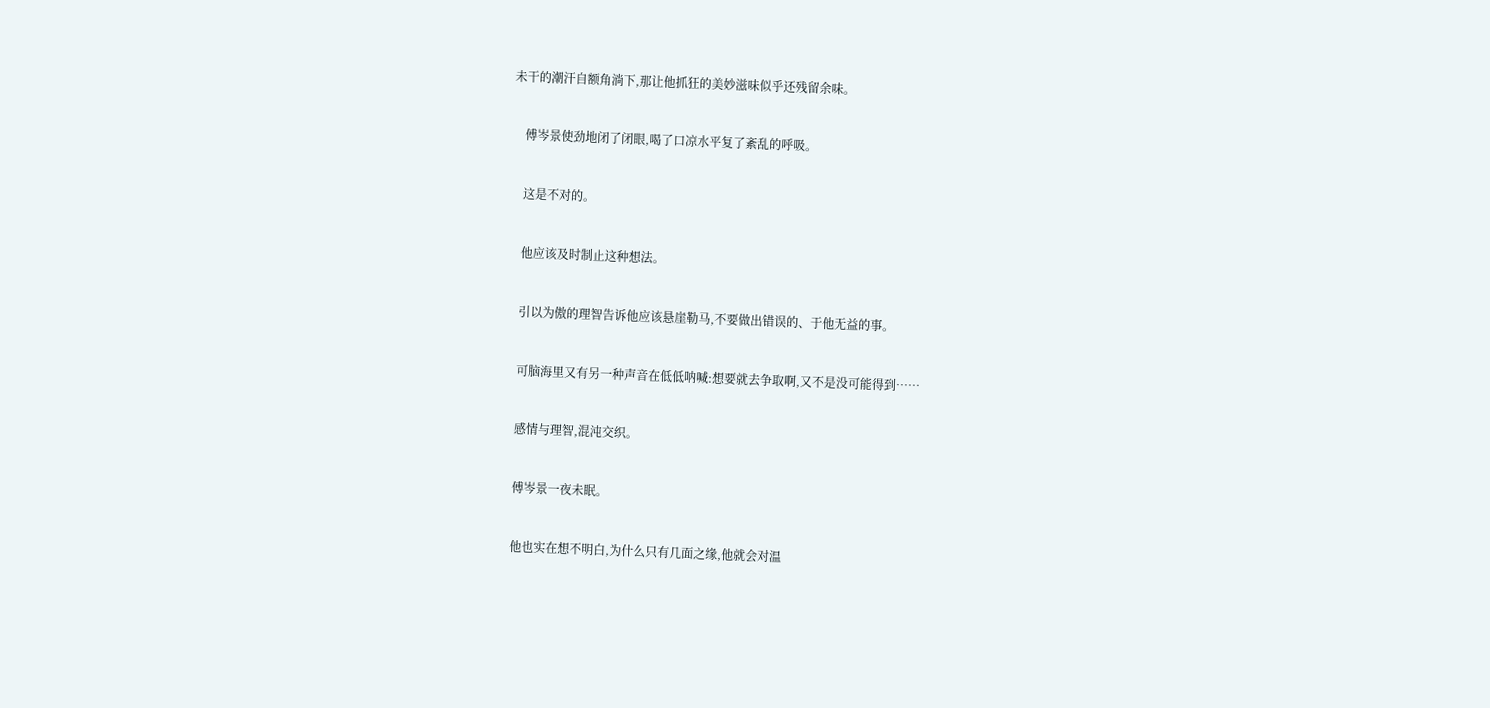未干的潮汗自额角淌下,那让他抓狂的美妙滋味似乎还残留余味。


    傅岑景使劲地闭了闭眼,喝了口凉水平复了紊乱的呼吸。


    这是不对的。


    他应该及时制止这种想法。


    引以为傲的理智告诉他应该悬崖勒马,不要做出错误的、于他无益的事。


    可脑海里又有另一种声音在低低呐喊:想要就去争取啊,又不是没可能得到……


    感情与理智,混沌交织。


    傅岑景一夜未眠。


    他也实在想不明白,为什么只有几面之缘,他就会对温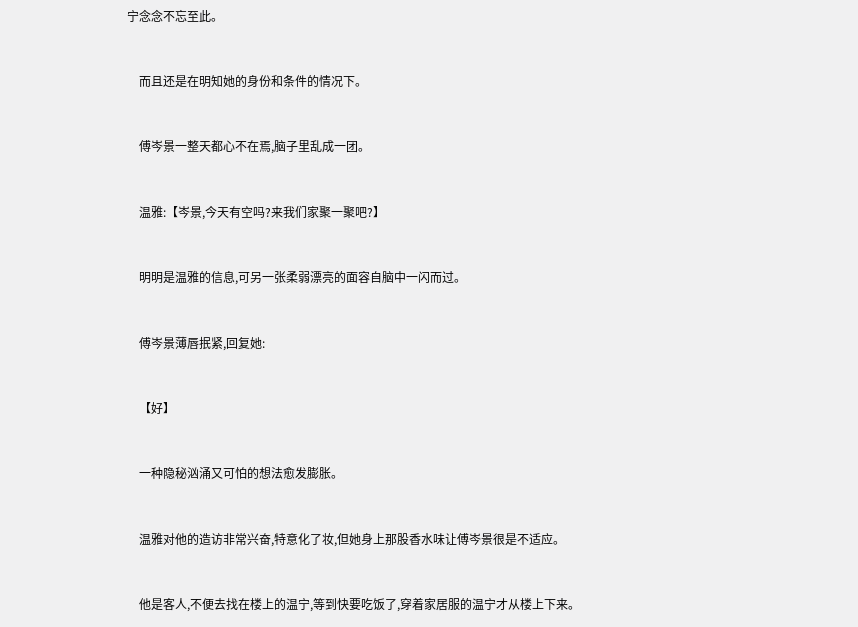宁念念不忘至此。


    而且还是在明知她的身份和条件的情况下。


    傅岑景一整天都心不在焉,脑子里乱成一团。


    温雅:【岑景,今天有空吗?来我们家聚一聚吧?】


    明明是温雅的信息,可另一张柔弱漂亮的面容自脑中一闪而过。


    傅岑景薄唇抿紧,回复她:


    【好】


    一种隐秘汹涌又可怕的想法愈发膨胀。


    温雅对他的造访非常兴奋,特意化了妆,但她身上那股香水味让傅岑景很是不适应。


    他是客人,不便去找在楼上的温宁,等到快要吃饭了,穿着家居服的温宁才从楼上下来。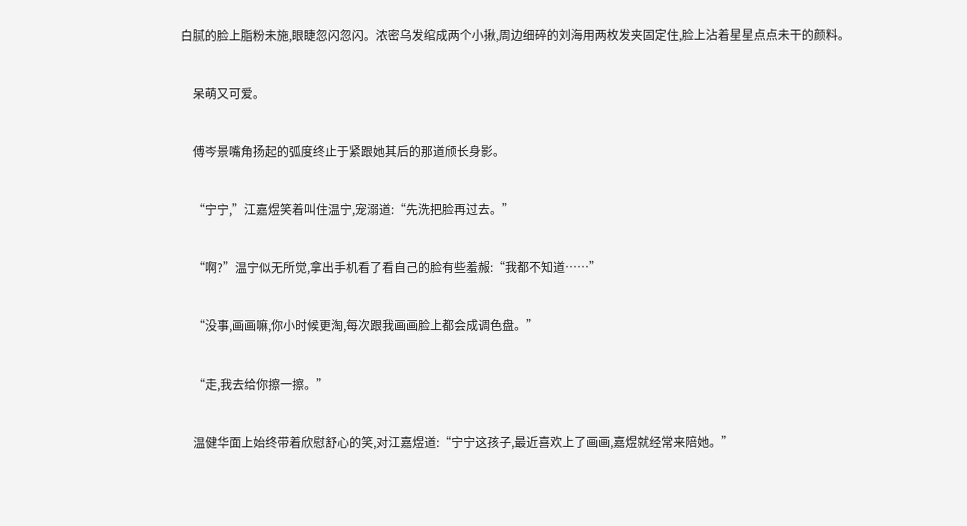白腻的脸上脂粉未施,眼睫忽闪忽闪。浓密乌发绾成两个小揪,周边细碎的刘海用两枚发夹固定住,脸上沾着星星点点未干的颜料。


    呆萌又可爱。


    傅岑景嘴角扬起的弧度终止于紧跟她其后的那道颀长身影。


    “宁宁,”江嘉煜笑着叫住温宁,宠溺道:“先洗把脸再过去。”


    “啊?”温宁似无所觉,拿出手机看了看自己的脸有些羞赧:“我都不知道……”


    “没事,画画嘛,你小时候更淘,每次跟我画画脸上都会成调色盘。”


    “走,我去给你擦一擦。”


    温健华面上始终带着欣慰舒心的笑,对江嘉煜道:“宁宁这孩子,最近喜欢上了画画,嘉煜就经常来陪她。”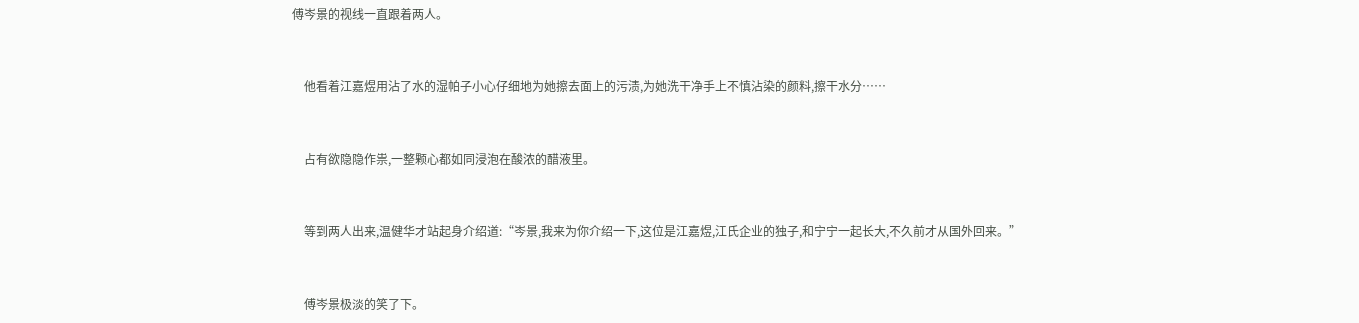傅岑景的视线一直跟着两人。


    他看着江嘉煜用沾了水的湿帕子小心仔细地为她擦去面上的污渍,为她洗干净手上不慎沾染的颜料,擦干水分……


    占有欲隐隐作祟,一整颗心都如同浸泡在酸浓的醋液里。


    等到两人出来,温健华才站起身介绍道:“岑景,我来为你介绍一下,这位是江嘉煜,江氏企业的独子,和宁宁一起长大,不久前才从国外回来。”


    傅岑景极淡的笑了下。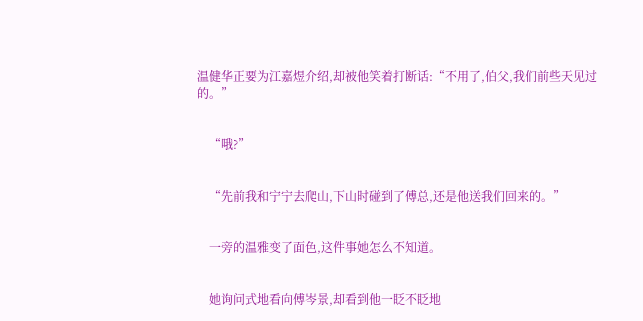温健华正要为江嘉煜介绍,却被他笑着打断话:“不用了,伯父,我们前些天见过的。”


    “哦?”


    “先前我和宁宁去爬山,下山时碰到了傅总,还是他送我们回来的。”


    一旁的温雅变了面色,这件事她怎么不知道。


    她询问式地看向傅岑景,却看到他一眨不眨地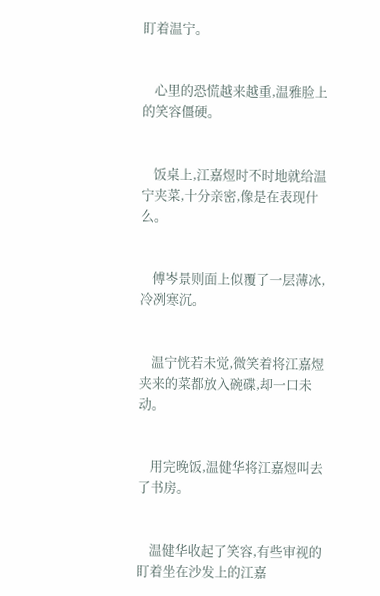盯着温宁。


    心里的恐慌越来越重,温雅脸上的笑容僵硬。


    饭桌上,江嘉煜时不时地就给温宁夹菜,十分亲密,像是在表现什么。


    傅岑景则面上似覆了一层薄冰,冷冽寒沉。


    温宁恍若未觉,微笑着将江嘉煜夹来的菜都放入碗碟,却一口未动。


    用完晚饭,温健华将江嘉煜叫去了书房。


    温健华收起了笑容,有些审视的盯着坐在沙发上的江嘉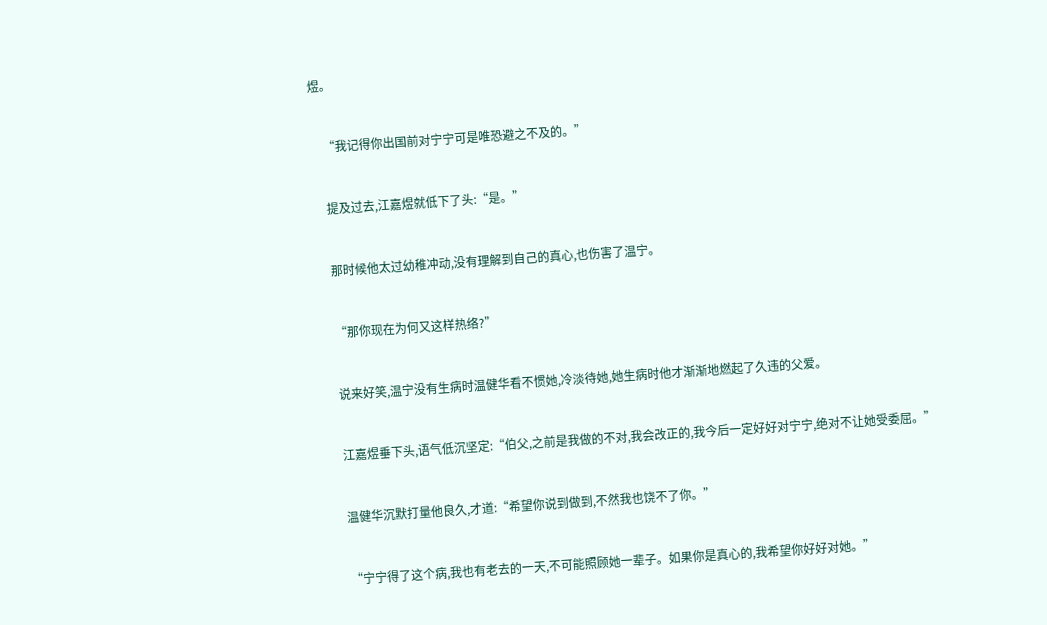煜。


    “我记得你出国前对宁宁可是唯恐避之不及的。”


    提及过去,江嘉煜就低下了头:“是。”


    那时候他太过幼稚冲动,没有理解到自己的真心,也伤害了温宁。


    “那你现在为何又这样热络?”


    说来好笑,温宁没有生病时温健华看不惯她,冷淡待她,她生病时他才渐渐地燃起了久违的父爱。


    江嘉煜垂下头,语气低沉坚定:“伯父,之前是我做的不对,我会改正的,我今后一定好好对宁宁,绝对不让她受委屈。”


    温健华沉默打量他良久,才道:“希望你说到做到,不然我也饶不了你。”


    “宁宁得了这个病,我也有老去的一天,不可能照顾她一辈子。如果你是真心的,我希望你好好对她。”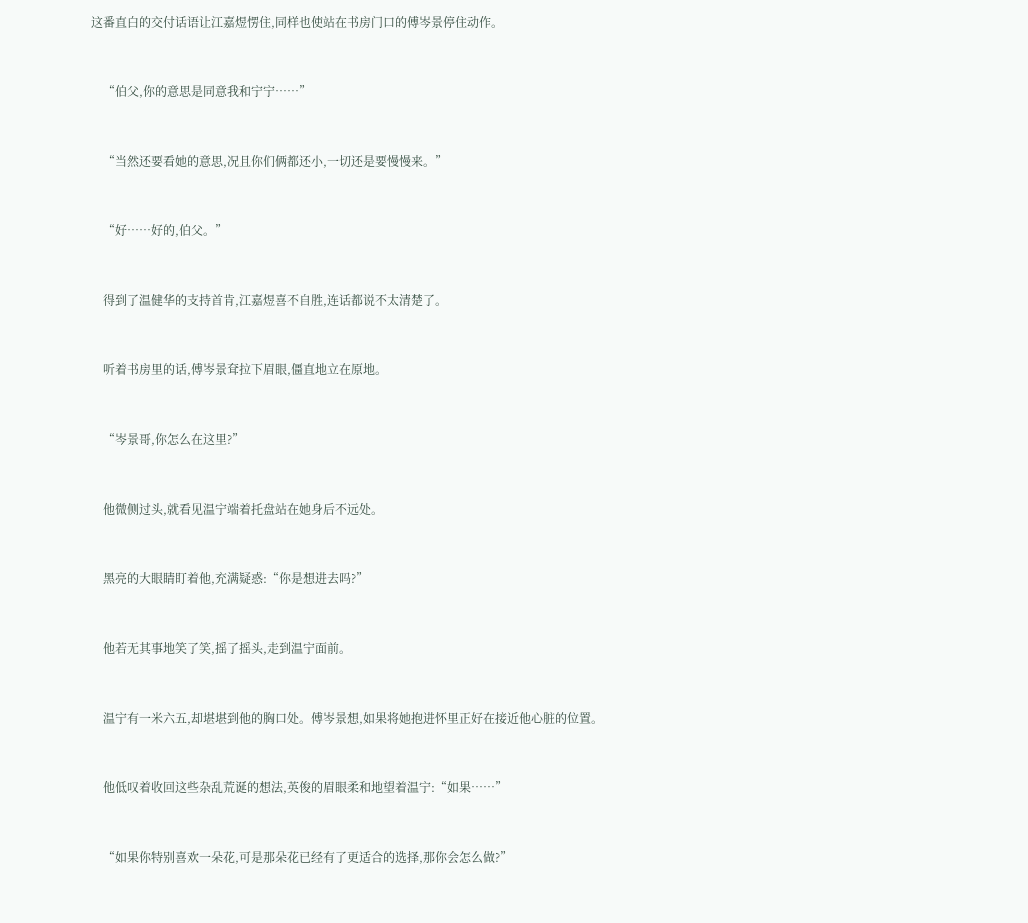这番直白的交付话语让江嘉煜愣住,同样也使站在书房门口的傅岑景停住动作。


    “伯父,你的意思是同意我和宁宁……”


    “当然还要看她的意思,况且你们俩都还小,一切还是要慢慢来。”


    “好……好的,伯父。”


    得到了温健华的支持首肯,江嘉煜喜不自胜,连话都说不太清楚了。


    听着书房里的话,傅岑景耷拉下眉眼,僵直地立在原地。


    “岑景哥,你怎么在这里?”


    他微侧过头,就看见温宁端着托盘站在她身后不远处。


    黑亮的大眼睛盯着他,充满疑惑:“你是想进去吗?”


    他若无其事地笑了笑,摇了摇头,走到温宁面前。


    温宁有一米六五,却堪堪到他的胸口处。傅岑景想,如果将她抱进怀里正好在接近他心脏的位置。


    他低叹着收回这些杂乱荒诞的想法,英俊的眉眼柔和地望着温宁:“如果……”


    “如果你特别喜欢一朵花,可是那朵花已经有了更适合的选择,那你会怎么做?”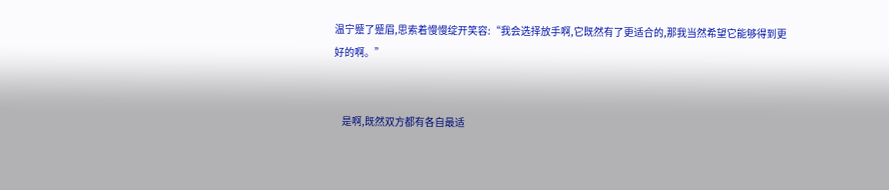温宁蹙了蹙眉,思索着慢慢绽开笑容:“我会选择放手啊,它既然有了更适合的,那我当然希望它能够得到更好的啊。”


    是啊,既然双方都有各自最适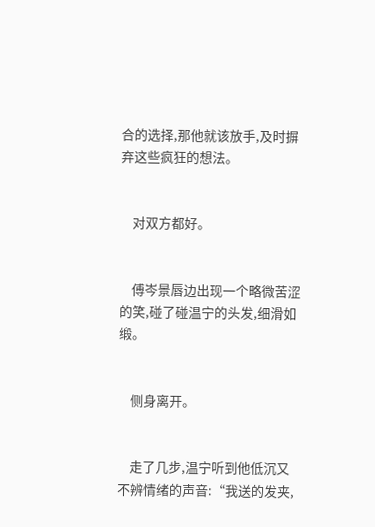合的选择,那他就该放手,及时摒弃这些疯狂的想法。


    对双方都好。


    傅岑景唇边出现一个略微苦涩的笑,碰了碰温宁的头发,细滑如缎。


    侧身离开。


    走了几步,温宁听到他低沉又不辨情绪的声音:“我送的发夹,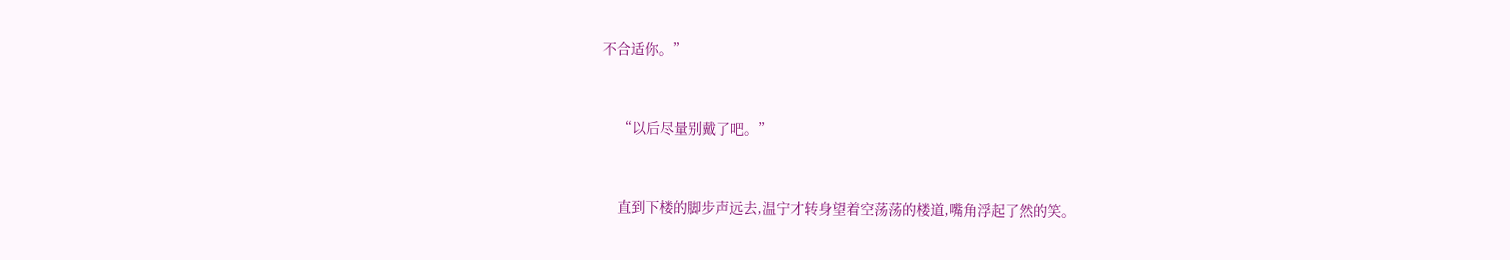不合适你。”


    “以后尽量别戴了吧。”


    直到下楼的脚步声远去,温宁才转身望着空荡荡的楼道,嘴角浮起了然的笑。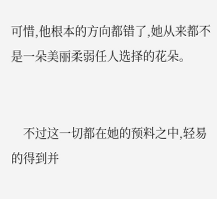可惜,他根本的方向都错了,她从来都不是一朵美丽柔弱任人选择的花朵。


    不过这一切都在她的预料之中,轻易的得到并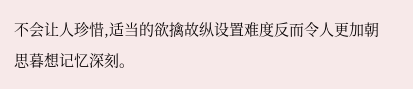不会让人珍惜,适当的欲擒故纵设置难度反而令人更加朝思暮想记忆深刻。